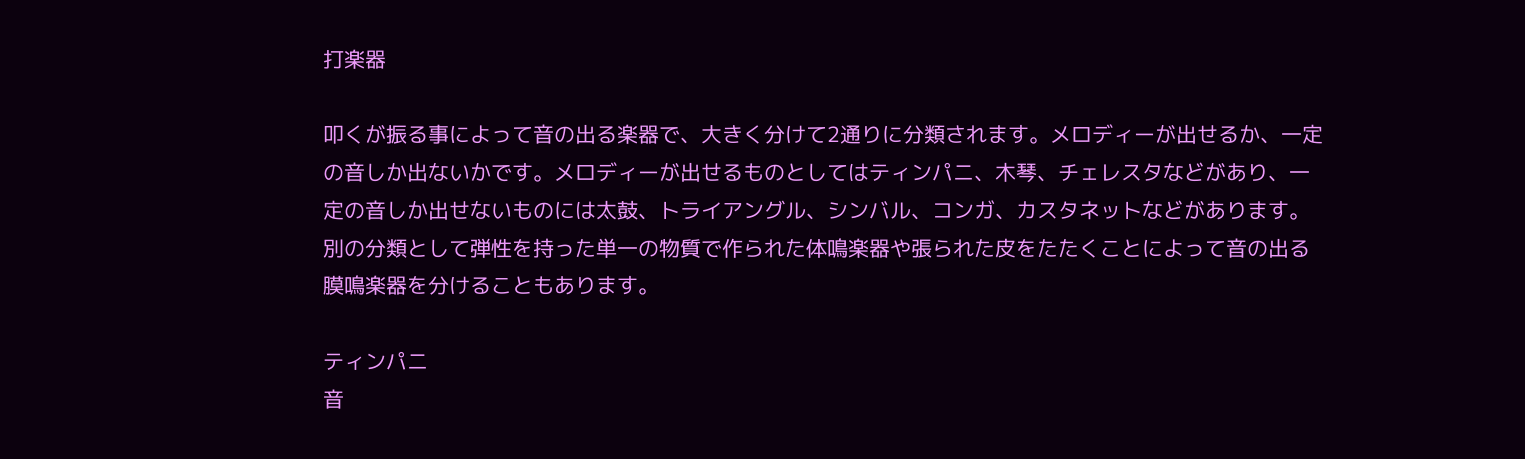打楽器

叩くが振る事によって音の出る楽器で、大きく分けて2通りに分類されます。メロディーが出せるか、一定の音しか出ないかです。メロディーが出せるものとしてはティンパニ、木琴、チェレスタなどがあり、一定の音しか出せないものには太鼓、トライアングル、シンバル、コンガ、カスタネットなどがあります。別の分類として弾性を持った単一の物質で作られた体鳴楽器や張られた皮をたたくことによって音の出る膜鳴楽器を分けることもあります。

ティンパニ
音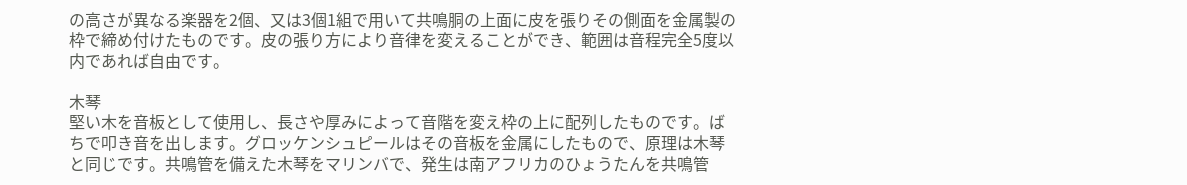の高さが異なる楽器を2個、又は3個1組で用いて共鳴胴の上面に皮を張りその側面を金属製の枠で締め付けたものです。皮の張り方により音律を変えることができ、範囲は音程完全5度以内であれば自由です。

木琴
堅い木を音板として使用し、長さや厚みによって音階を変え枠の上に配列したものです。ばちで叩き音を出します。グロッケンシュピールはその音板を金属にしたもので、原理は木琴と同じです。共鳴管を備えた木琴をマリンバで、発生は南アフリカのひょうたんを共鳴管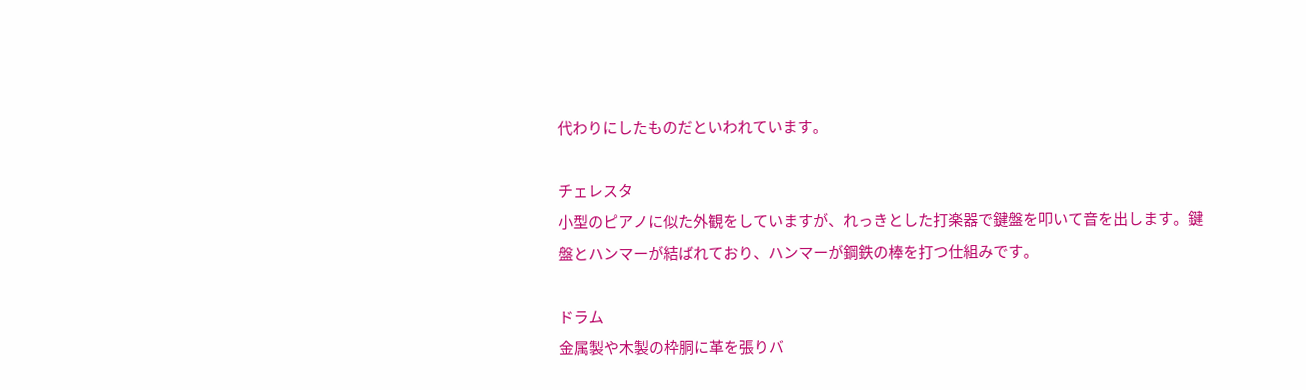代わりにしたものだといわれています。

チェレスタ
小型のピアノに似た外観をしていますが、れっきとした打楽器で鍵盤を叩いて音を出します。鍵盤とハンマーが結ばれており、ハンマーが鋼鉄の棒を打つ仕組みです。

ドラム
金属製や木製の枠胴に革を張りバ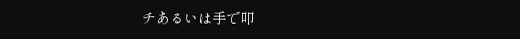チあるいは手で叩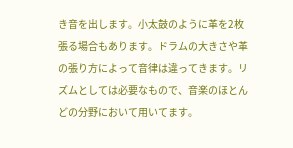き音を出します。小太鼓のように革を2枚張る場合もあります。ドラムの大きさや革の張り方によって音律は違ってきます。リズムとしては必要なもので、音楽のほとんどの分野において用いてます。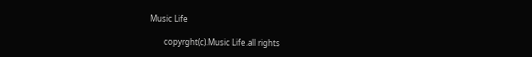Music Life

       copyrght(c).Music Life.all rights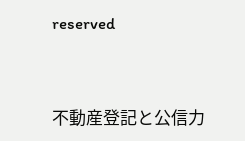reserved


不動産登記と公信力